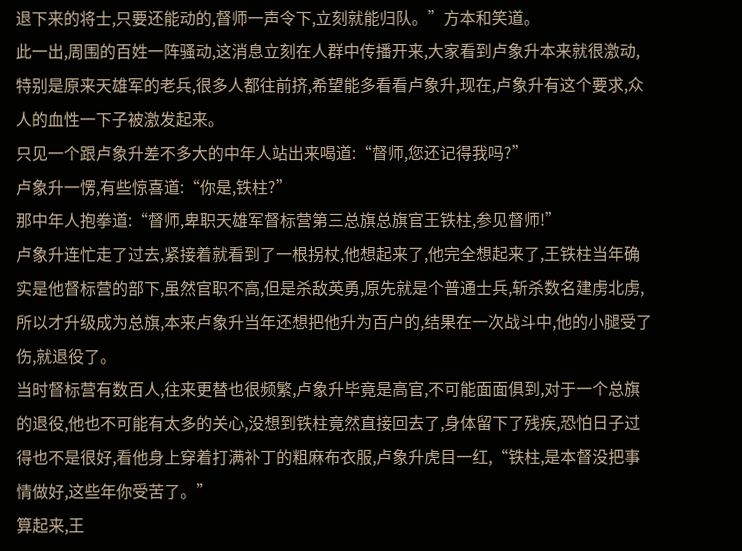退下来的将士,只要还能动的,督师一声令下,立刻就能归队。”方本和笑道。
此一出,周围的百姓一阵骚动,这消息立刻在人群中传播开来,大家看到卢象升本来就很激动,特别是原来天雄军的老兵,很多人都往前挤,希望能多看看卢象升,现在,卢象升有这个要求,众人的血性一下子被激发起来。
只见一个跟卢象升差不多大的中年人站出来喝道:“督师,您还记得我吗?”
卢象升一愣,有些惊喜道:“你是,铁柱?”
那中年人抱拳道:“督师,卑职天雄军督标营第三总旗总旗官王铁柱,参见督师!”
卢象升连忙走了过去,紧接着就看到了一根拐杖,他想起来了,他完全想起来了,王铁柱当年确实是他督标营的部下,虽然官职不高,但是杀敌英勇,原先就是个普通士兵,斩杀数名建虏北虏,所以才升级成为总旗,本来卢象升当年还想把他升为百户的,结果在一次战斗中,他的小腿受了伤,就退役了。
当时督标营有数百人,往来更替也很频繁,卢象升毕竟是高官,不可能面面俱到,对于一个总旗的退役,他也不可能有太多的关心,没想到铁柱竟然直接回去了,身体留下了残疾,恐怕日子过得也不是很好,看他身上穿着打满补丁的粗麻布衣服,卢象升虎目一红,“铁柱,是本督没把事情做好,这些年你受苦了。”
算起来,王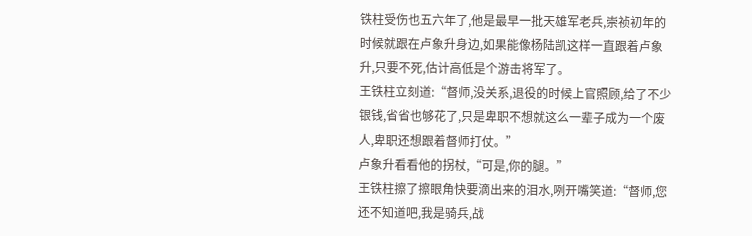铁柱受伤也五六年了,他是最早一批天雄军老兵,崇祯初年的时候就跟在卢象升身边,如果能像杨陆凯这样一直跟着卢象升,只要不死,估计高低是个游击将军了。
王铁柱立刻道:“督师,没关系,退役的时候上官照顾,给了不少银钱,省省也够花了,只是卑职不想就这么一辈子成为一个废人,卑职还想跟着督师打仗。”
卢象升看看他的拐杖,“可是,你的腿。”
王铁柱擦了擦眼角快要滴出来的泪水,咧开嘴笑道:“督师,您还不知道吧,我是骑兵,战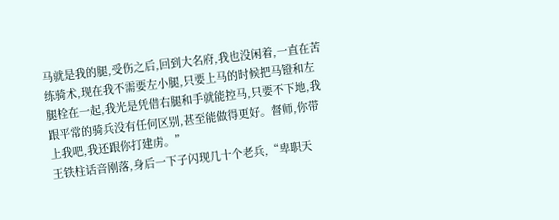马就是我的腿,受伤之后,回到大名府,我也没闲着,一直在苦练骑术,现在我不需要左小腿,只要上马的时候把马镫和左腿栓在一起,我光是凭借右腿和手就能控马,只要不下地,我跟平常的骑兵没有任何区别,甚至能做得更好。督师,你带上我吧,我还跟你打建虏。”
王铁柱话音刚落,身后一下子闪现几十个老兵,“卑职天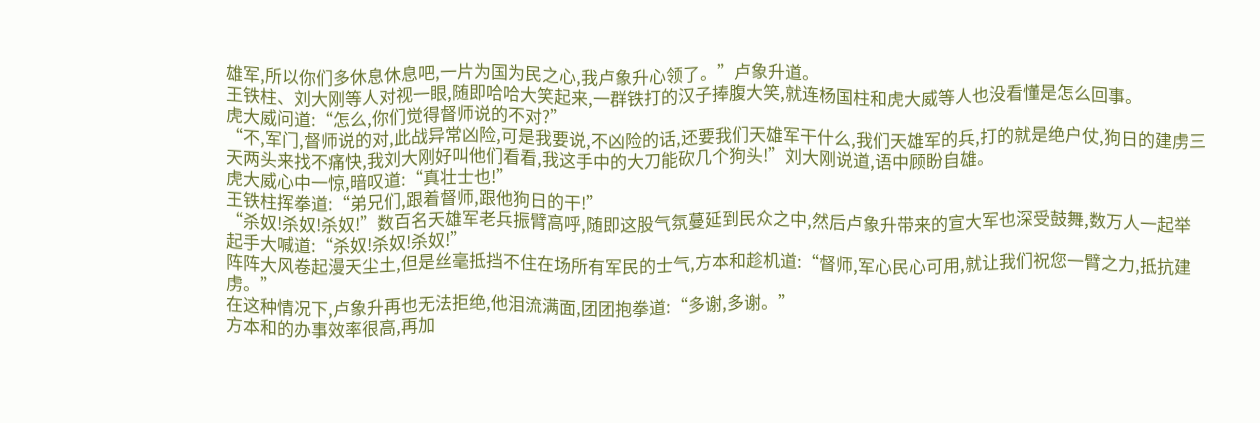雄军,所以你们多休息休息吧,一片为国为民之心,我卢象升心领了。”卢象升道。
王铁柱、刘大刚等人对视一眼,随即哈哈大笑起来,一群铁打的汉子捧腹大笑,就连杨国柱和虎大威等人也没看懂是怎么回事。
虎大威问道:“怎么,你们觉得督师说的不对?”
“不,军门,督师说的对,此战异常凶险,可是我要说,不凶险的话,还要我们天雄军干什么,我们天雄军的兵,打的就是绝户仗,狗日的建虏三天两头来找不痛快,我刘大刚好叫他们看看,我这手中的大刀能砍几个狗头!”刘大刚说道,语中顾盼自雄。
虎大威心中一惊,暗叹道:“真壮士也!”
王铁柱挥拳道:“弟兄们,跟着督师,跟他狗日的干!”
“杀奴!杀奴!杀奴!”数百名天雄军老兵振臂高呼,随即这股气氛蔓延到民众之中,然后卢象升带来的宣大军也深受鼓舞,数万人一起举起手大喊道:“杀奴!杀奴!杀奴!”
阵阵大风卷起漫天尘土,但是丝毫抵挡不住在场所有军民的士气,方本和趁机道:“督师,军心民心可用,就让我们祝您一臂之力,抵抗建虏。”
在这种情况下,卢象升再也无法拒绝,他泪流满面,团团抱拳道:“多谢,多谢。”
方本和的办事效率很高,再加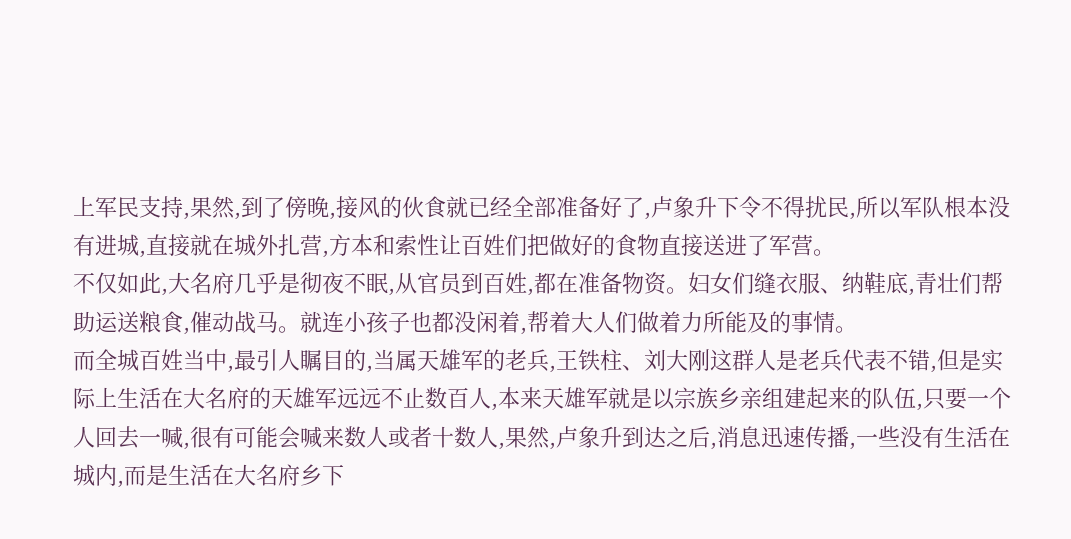上军民支持,果然,到了傍晚,接风的伙食就已经全部准备好了,卢象升下令不得扰民,所以军队根本没有进城,直接就在城外扎营,方本和索性让百姓们把做好的食物直接送进了军营。
不仅如此,大名府几乎是彻夜不眠,从官员到百姓,都在准备物资。妇女们缝衣服、纳鞋底,青壮们帮助运送粮食,催动战马。就连小孩子也都没闲着,帮着大人们做着力所能及的事情。
而全城百姓当中,最引人瞩目的,当属天雄军的老兵,王铁柱、刘大刚这群人是老兵代表不错,但是实际上生活在大名府的天雄军远远不止数百人,本来天雄军就是以宗族乡亲组建起来的队伍,只要一个人回去一喊,很有可能会喊来数人或者十数人,果然,卢象升到达之后,消息迅速传播,一些没有生活在城内,而是生活在大名府乡下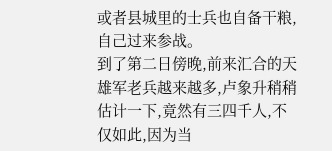或者县城里的士兵也自备干粮,自己过来参战。
到了第二日傍晚,前来汇合的天雄军老兵越来越多,卢象升稍稍估计一下,竟然有三四千人,不仅如此,因为当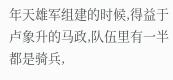年天雄军组建的时候,得益于卢象升的马政,队伍里有一半都是骑兵,